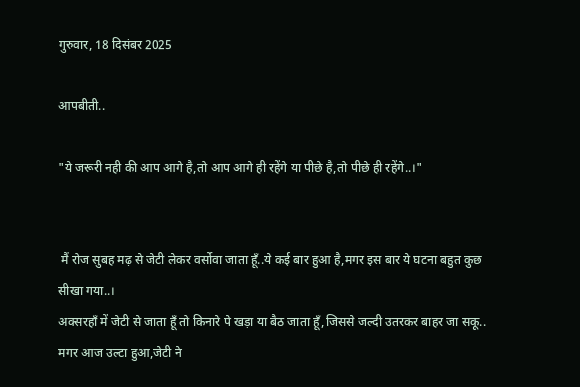गुरुवार, 18 दिसंबर 2025

आपबीती..

"ये जरूरी नही की आप आगे है,तो आप आगे ही रहेंगे या पीछे है,तो पीछे ही रहेंगे..।"


 मैं रोज सुबह मढ़ से जेटी लेकर वर्सोवा जाता हूँ..ये कई बार हुआ है,मगर इस बार ये घटना बहुत कुछ सीखा गया..।
अक्सरहाँ में जेटी से जाता हूँ तो किनारे पे खड़ा या बैठ जाता हूँ,जिससे जल्दी उतरकर बाहर जा सकू..
मगर आज उल्टा हुआ,जेटी ने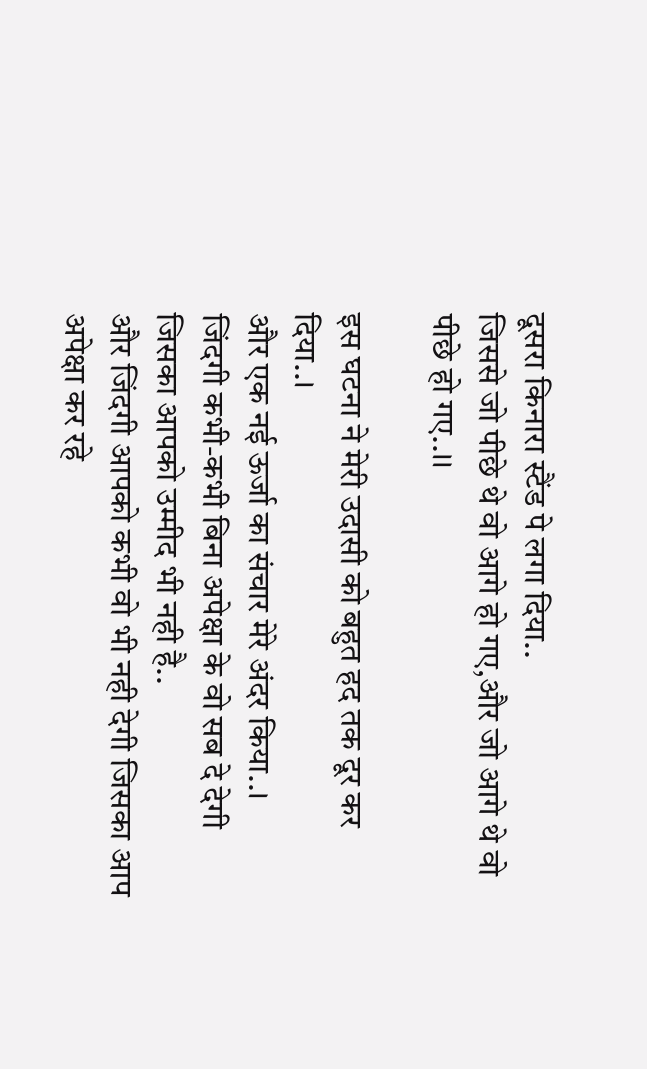दूसरा किनारा स्टैंड पे लगा दिया..
जिससे जो पीछे थे वो आगे हो गए,और जो आगे थे वो पीछे हो गए..।।

इस घटना ने मेरी उदासी को बहुत हद तक दूर कर दिया..।
और एक नई ऊर्जा का संचार मेरे अंदर किया..।
जिंदगी कभी-कभी बिना अपेक्षा के वो सब दे देगी जिसका आपको उम्मीद भी नही है..
और जिंदगी आपको कभी वो भी नही देगी जिसका आप अपेक्षा कर रहे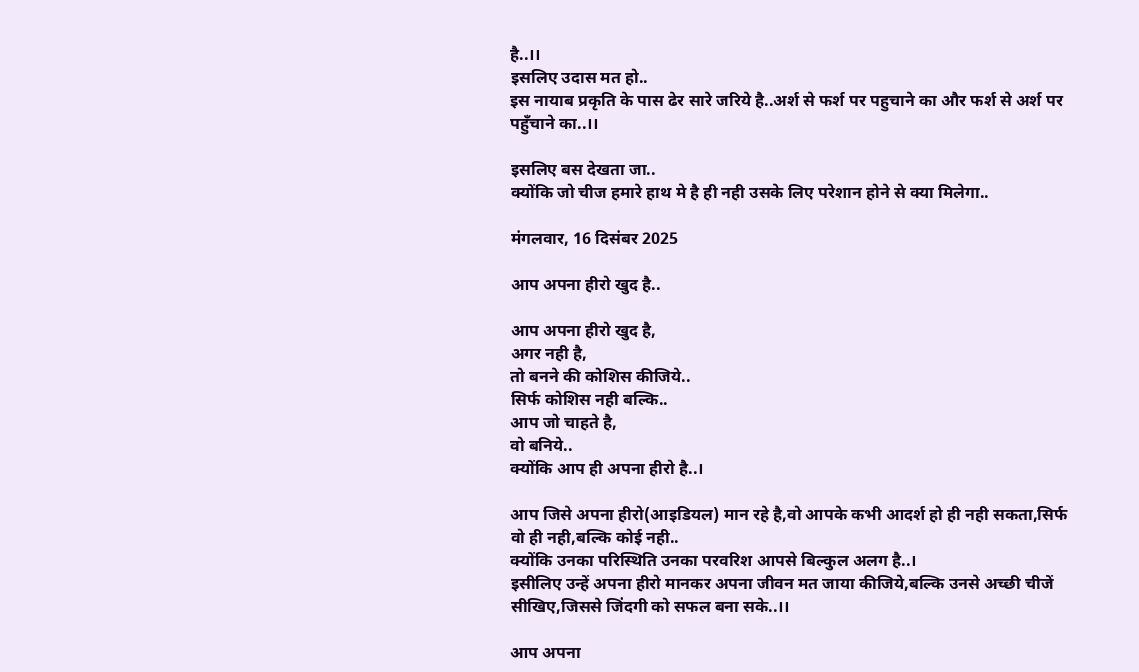है..।।
इसलिए उदास मत हो..
इस नायाब प्रकृति के पास ढेर सारे जरिये है..अर्श से फर्श पर पहुचाने का और फर्श से अर्श पर पहुँचाने का..।।

इसलिए बस देखता जा..
क्योंकि जो चीज हमारे हाथ मे है ही नही उसके लिए परेशान होने से क्या मिलेगा..

मंगलवार, 16 दिसंबर 2025

आप अपना हीरो खुद है..

आप अपना हीरो खुद है,
अगर नही है,
तो बनने की कोशिस कीजिये..
सिर्फ कोशिस नही बल्कि..
आप जो चाहते है,
वो बनिये..
क्योंकि आप ही अपना हीरो है..।

आप जिसे अपना हीरो(आइडियल) मान रहे है,वो आपके कभी आदर्श हो ही नही सकता,सिर्फ वो ही नही,बल्कि कोई नही..
क्योंकि उनका परिस्थिति उनका परवरिश आपसे बिल्कुल अलग है..।
इसीलिए उन्हें अपना हीरो मानकर अपना जीवन मत जाया कीजिये,बल्कि उनसे अच्छी चीजें सीखिए,जिससे जिंदगी को सफल बना सके..।।

आप अपना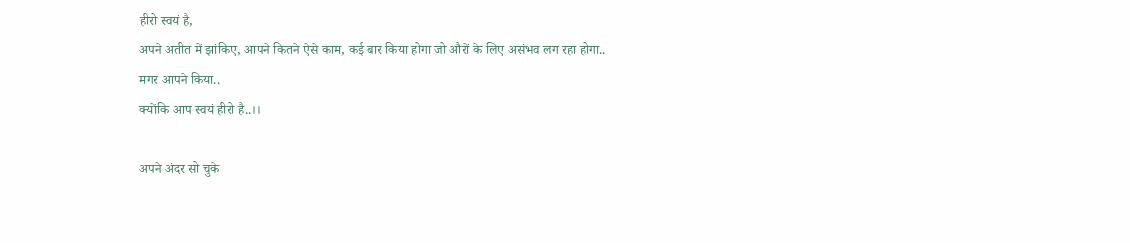हीरो स्वयं है,
अपने अतीत में झांकिए, आपने कितने ऐसे काम, कई बार किया होगा जो औरों के लिए असंभव लग रहा होगा..
मगर आपने किया..
क्योंकि आप स्वयं हीरो है..।।

अपने अंदर सो चुके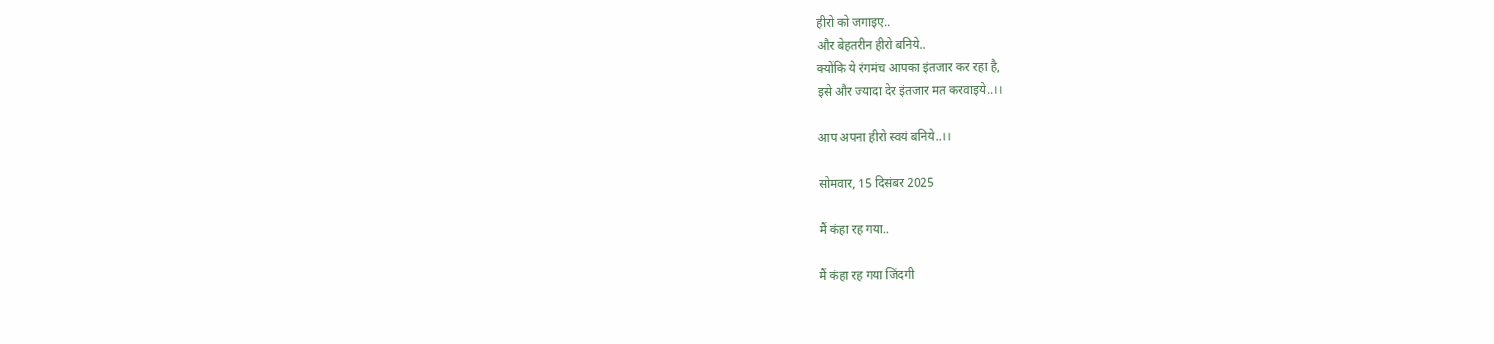हीरो को जगाइए..
और बेहतरीन हीरो बनिये..
क्योंकि ये रंगमंच आपका इंतजार कर रहा है,
इसे और ज्यादा देर इंतजार मत करवाइये..।।

आप अपना हीरो स्वयं बनिये..।।

सोमवार, 15 दिसंबर 2025

मैं कंहा रह गया..

मैं कंहा रह गया जिंदगी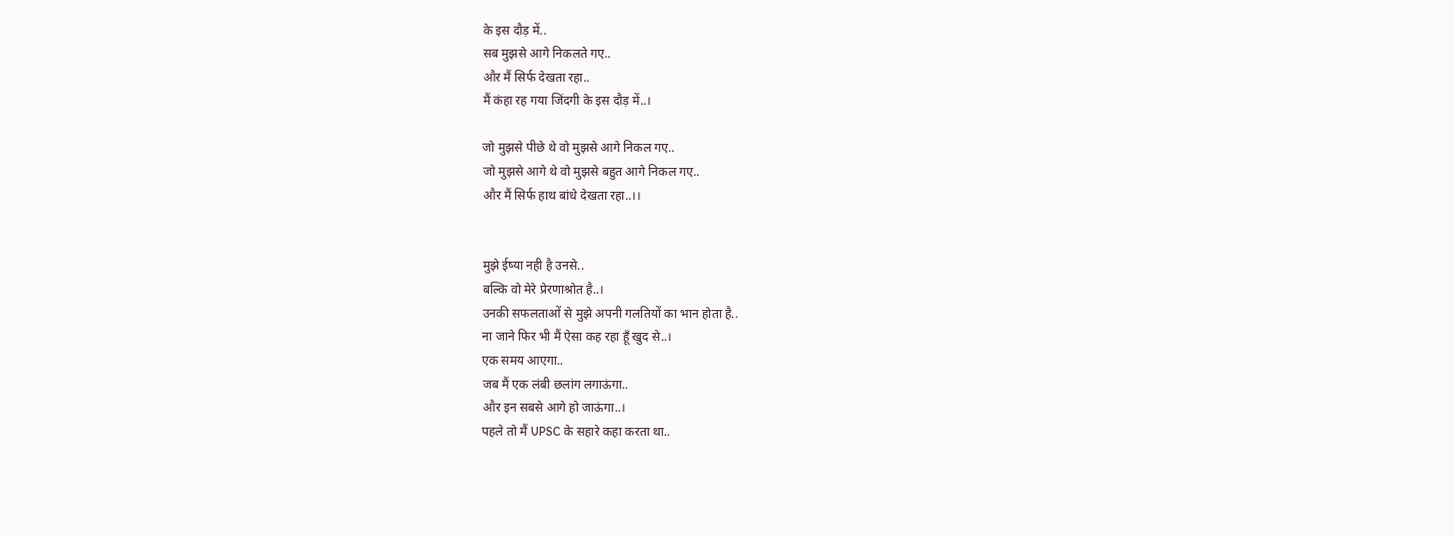के इस दौड़ में..
सब मुझसे आगे निकलते गए..
और मैं सिर्फ देखता रहा..
मैं कंहा रह गया जिंदगी के इस दौड़ में..।

जो मुझसे पीछे थे वो मुझसे आगे निकल गए..
जो मुझसे आगे थे वो मुझसे बहुत आगे निकल गए..
और मैं सिर्फ हाथ बांधे देखता रहा..।।


मुझे ईष्या नही है उनसे..
बल्कि वो मेरे प्रेरणाश्रोत है..।
उनकी सफलताओं से मुझे अपनी गलतियों का भान होता है..
ना जाने फिर भी मैं ऐसा कह रहा हूँ खुद से..।
एक समय आएगा..
जब मैं एक लंबी छलांग लगाऊंगा..
और इन सबसे आगे हो जाऊंगा..।
पहले तो मैं UPSC के सहारे कहा करता था..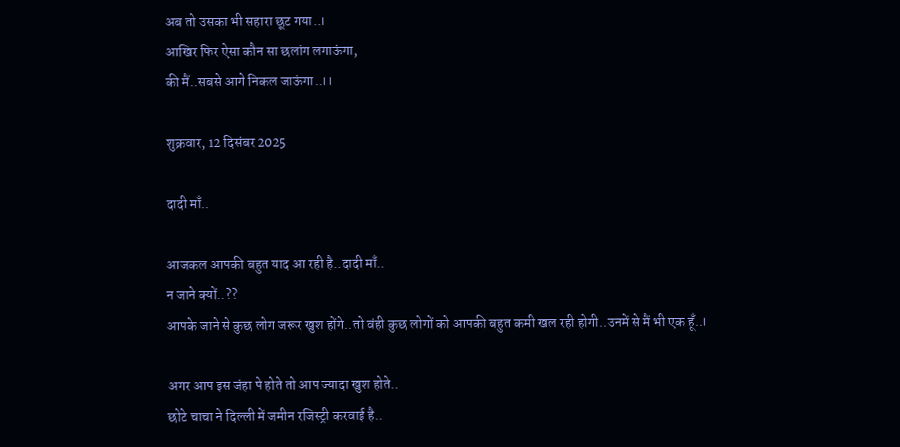अब तो उसका भी सहारा छूट गया..।
आखिर फिर ऐसा कौन सा छलांग लगाऊंगा,
की मैं..सबसे आगे निकल जाऊंगा..।।

शुक्रवार, 12 दिसंबर 2025

दादी माँ..

आजकल आपकी बहुत याद आ रही है..दादी माँ..
न जाने क्यों..??
आपके जाने से कुछ लोग जरूर खुश होंगे..तो वंही कुछ लोगों को आपकी बहुत कमी खल रही होगी..उनमें से मैं भी एक हूँ..।

अगर आप इस जंहा पे होते तो आप ज्यादा खुश होते..
छोटे चाचा ने दिल्ली में जमीन रजिस्ट्री करवाई है..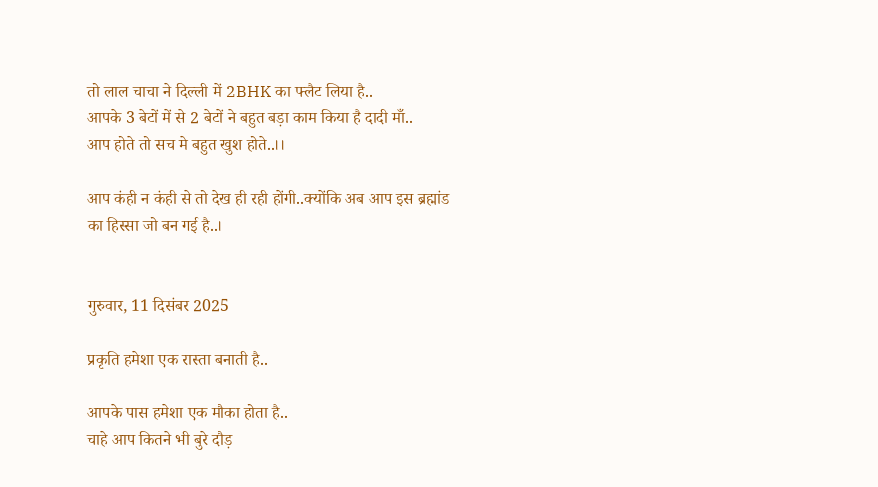तो लाल चाचा ने दिल्ली में 2BHK का फ्लैट लिया है..
आपके 3 बेटों में से 2 बेटों ने बहुत बड़ा काम किया है दादी माँ..
आप होते तो सच मे बहुत खुश होते..।।

आप कंही न कंही से तो देख ही रही होंगी..क्योंकि अब आप इस ब्रह्मांड का हिस्सा जो बन गई है..।


गुरुवार, 11 दिसंबर 2025

प्रकृति हमेशा एक रास्ता बनाती है..

आपके पास हमेशा एक मौका होता है..
चाहे आप कितने भी बुरे दौड़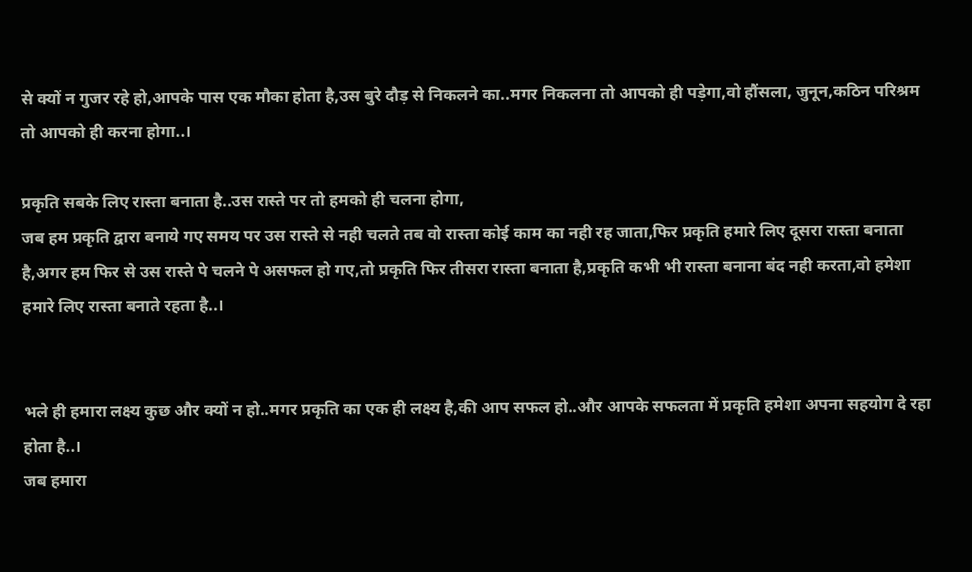से क्यों न गुजर रहे हो,आपके पास एक मौका होता है,उस बुरे दौड़ से निकलने का..मगर निकलना तो आपको ही पड़ेगा,वो हौंसला, जुनून,कठिन परिश्रम तो आपको ही करना होगा..।

प्रकृति सबके लिए रास्ता बनाता है..उस रास्ते पर तो हमको ही चलना होगा,
जब हम प्रकृति द्वारा बनाये गए समय पर उस रास्ते से नही चलते तब वो रास्ता कोई काम का नही रह जाता,फिर प्रकृति हमारे लिए दूसरा रास्ता बनाता है,अगर हम फिर से उस रास्ते पे चलने पे असफल हो गए,तो प्रकृति फिर तीसरा रास्ता बनाता है,प्रकृति कभी भी रास्ता बनाना बंद नही करता,वो हमेशा हमारे लिए रास्ता बनाते रहता है..।


भले ही हमारा लक्ष्य कुछ और क्यों न हो..मगर प्रकृति का एक ही लक्ष्य है,की आप सफल हो..और आपके सफलता में प्रकृति हमेशा अपना सहयोग दे रहा होता है..।
जब हमारा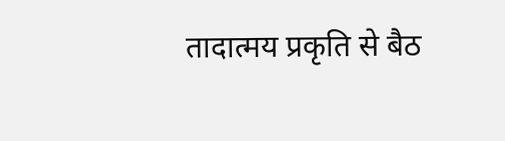तादात्मय प्रकृति से बैठ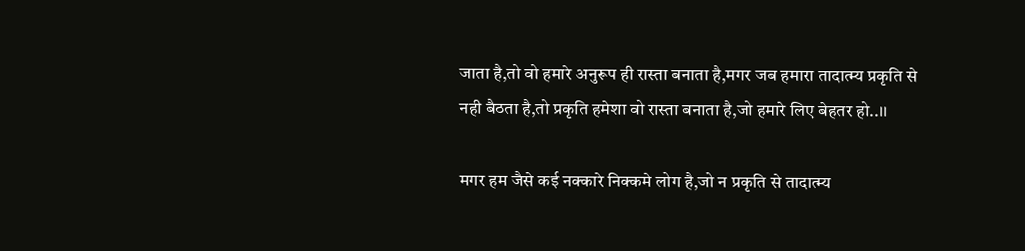जाता है,तो वो हमारे अनुरूप ही रास्ता बनाता है,मगर जब हमारा तादात्म्य प्रकृति से नही बैठता है,तो प्रकृति हमेशा वो रास्ता बनाता है,जो हमारे लिए बेहतर हो..।।

मगर हम जैसे कई नक्कारे निक्कमे लोग है,जो न प्रकृति से तादात्म्य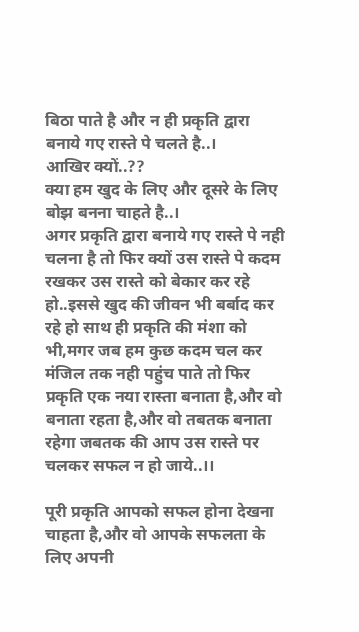बिठा पाते है और न ही प्रकृति द्वारा बनाये गए रास्ते पे चलते है..।
आखिर क्यों..??
क्या हम खुद के लिए और दूसरे के लिए बोझ बनना चाहते है..।
अगर प्रकृति द्वारा बनाये गए रास्ते पे नही चलना है तो फिर क्यों उस रास्ते पे कदम रखकर उस रास्ते को बेकार कर रहे हो..इससे खुद की जीवन भी बर्बाद कर रहे हो साथ ही प्रकृति की मंशा को भी,मगर जब हम कुछ कदम चल कर मंजिल तक नही पहुंच पाते तो फिर प्रकृति एक नया रास्ता बनाता है,और वो बनाता रहता है,और वो तबतक बनाता रहेगा जबतक की आप उस रास्ते पर चलकर सफल न हो जाये..।।

पूरी प्रकृति आपको सफल होना देखना चाहता है,और वो आपके सफलता के लिए अपनी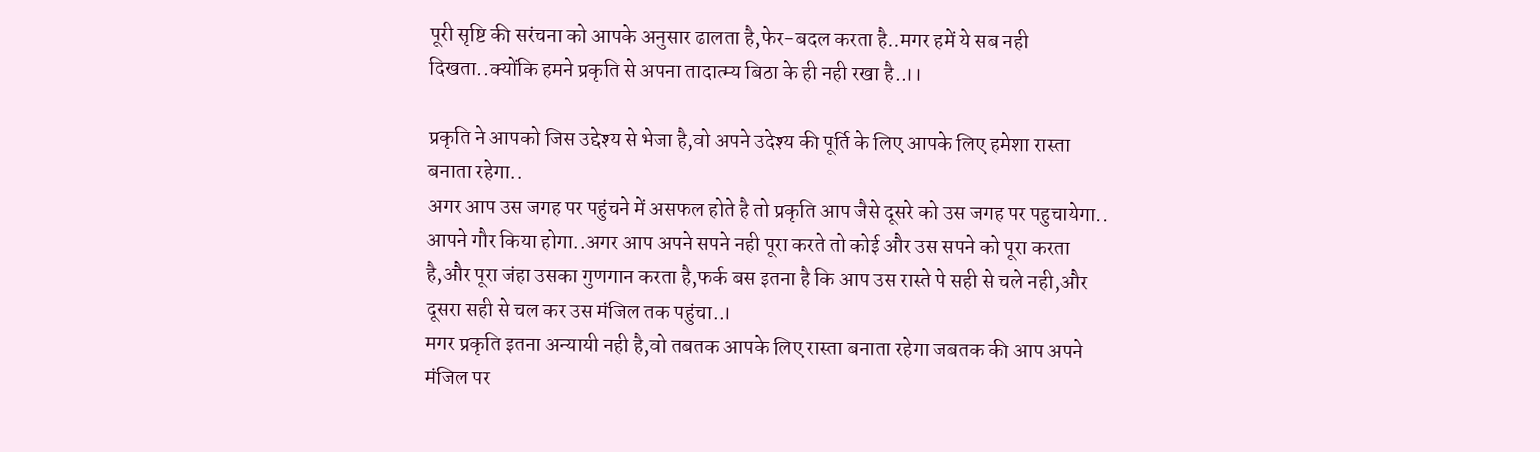पूरी सृष्टि की सरंचना को आपके अनुसार ढालता है,फेर-बदल करता है..मगर हमें ये सब नही दिखता..क्योंकि हमने प्रकृति से अपना तादात्म्य बिठा के ही नही रखा है..।।

प्रकृति ने आपको जिस उद्देश्य से भेजा है,वो अपने उदेश्य की पूर्ति के लिए आपके लिए हमेशा रास्ता बनाता रहेगा..
अगर आप उस जगह पर पहुंचने में असफल होते है तो प्रकृति आप जैसे दूसरे को उस जगह पर पहुचायेगा..
आपने गौर किया होगा..अगर आप अपने सपने नही पूरा करते तो कोई और उस सपने को पूरा करता है,और पूरा जंहा उसका गुणगान करता है,फर्क बस इतना है कि आप उस रास्ते पे सही से चले नही,और दूसरा सही से चल कर उस मंजिल तक पहुंचा..।
मगर प्रकृति इतना अन्यायी नही है,वो तबतक आपके लिए रास्ता बनाता रहेगा जबतक की आप अपने मंजिल पर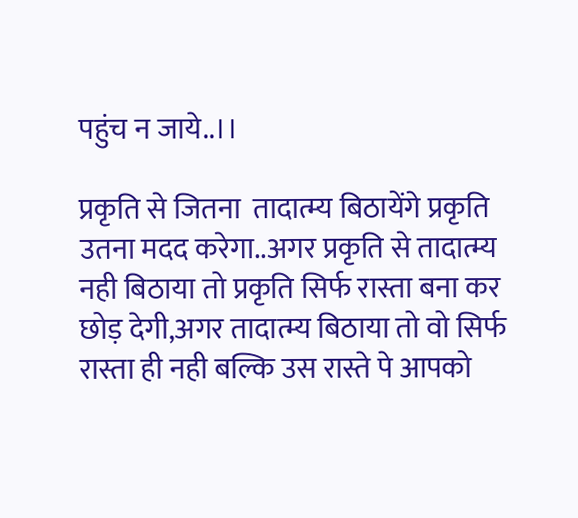पहुंच न जाये..।।

प्रकृति से जितना  तादात्म्य बिठायेंगे प्रकृति उतना मदद करेगा..अगर प्रकृति से तादात्म्य नही बिठाया तो प्रकृति सिर्फ रास्ता बना कर छोड़ देगी,अगर तादात्म्य बिठाया तो वो सिर्फ रास्ता ही नही बल्कि उस रास्ते पे आपको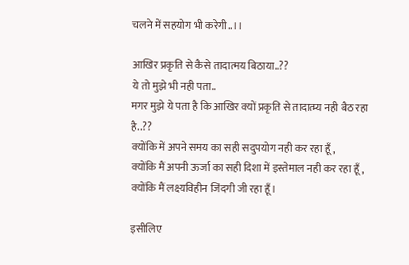चलने में सहयोग भी करेगी..।।

आखिर प्रकृति से कैसे तादात्मय बिठाया..??
ये तो मुझे भी नही पता..
मगर मुझे ये पता है कि आखिर क्यों प्रकृति से तादात्म्य नही बैठ रहा है..??
क्योंकि में अपने समय का सही सदुपयोग नही कर रहा हूँ,
क्योंकि मैं अपनी ऊर्जा का सही दिशा में इस्तेमाल नही कर रहा हूँ,
क्योंकि मैं लक्ष्यविहीन जिंदगी जी रहा हूँ।

इसीलिए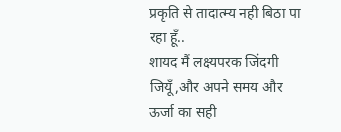प्रकृति से तादात्म्य नही बिठा पा रहा हूँ..
शायद मैं लक्ष्यपरक जिंदगी जियूँ,और अपने समय और ऊर्जा का सही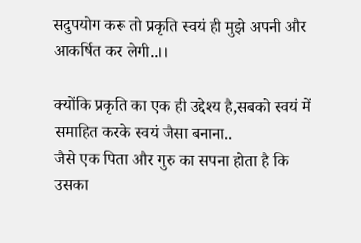सदुपयोग करू तो प्रकृति स्वयं ही मुझे अपनी और आकर्षित कर लेगी..।।

क्योंकि प्रकृति का एक ही उद्देश्य है,सबको स्वयं में समाहित करके स्वयं जैसा बनाना..
जैसे एक पिता और गुरु का सपना होता है कि उसका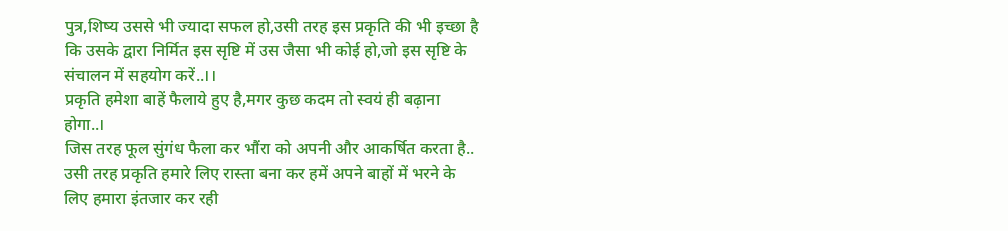पुत्र,शिष्य उससे भी ज्यादा सफल हो,उसी तरह इस प्रकृति की भी इच्छा है कि उसके द्वारा निर्मित इस सृष्टि में उस जैसा भी कोई हो,जो इस सृष्टि के संचालन में सहयोग करें..।।
प्रकृति हमेशा बाहें फैलाये हुए है,मगर कुछ कदम तो स्वयं ही बढ़ाना होगा..।
जिस तरह फूल सुंगंध फैला कर भौंरा को अपनी और आकर्षित करता है..
उसी तरह प्रकृति हमारे लिए रास्ता बना कर हमें अपने बाहों में भरने के लिए हमारा इंतजार कर रही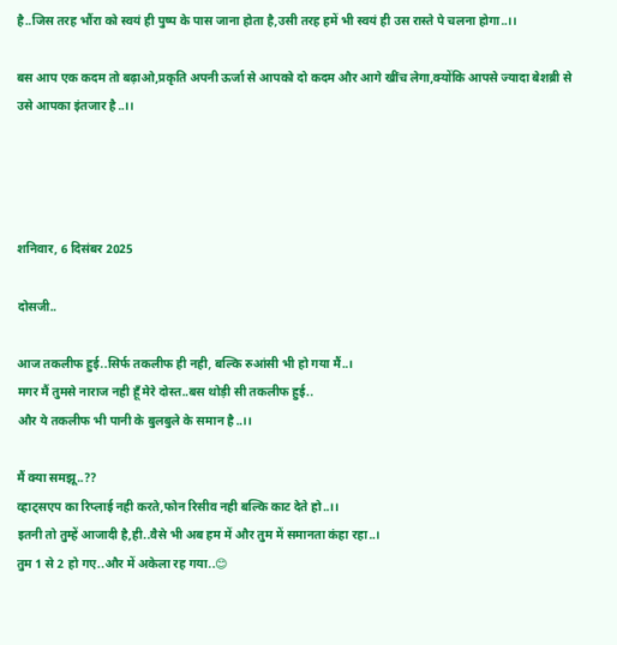है..जिस तरह भौंरा को स्वयं ही पुष्प के पास जाना होता है,उसी तरह हमें भी स्वयं ही उस रास्ते पे चलना होगा..।।

बस आप एक कदम तो बढ़ाओ,प्रकृति अपनी ऊर्जा से आपको दो कदम और आगे खींच लेगा,क्योंकि आपसे ज्यादा बेशब्री से उसे आपका इंतजार है..।।




शनिवार, 6 दिसंबर 2025

दोसजी..

आज तकलीफ हुई..सिर्फ तकलीफ ही नही, बल्कि रुआंसी भी हो गया मैं..।
मगर मैं तुमसे नाराज नही हूँ मेरे दोस्त..बस थोड़ी सी तकलीफ हुई..
और ये तकलीफ भी पानी के बुलबुले के समान है..।।

मैं क्या समझू..??
व्हाट्सएप का रिप्लाई नही करते,फोन रिसीव नही बल्कि काट देते हो..।।
इतनी तो तुम्हें आजादी है,ही..वैसे भी अब हम में और तुम में समानता कंहा रहा..।
तुम 1 से 2 हो गए..और में अकेला रह गया..😊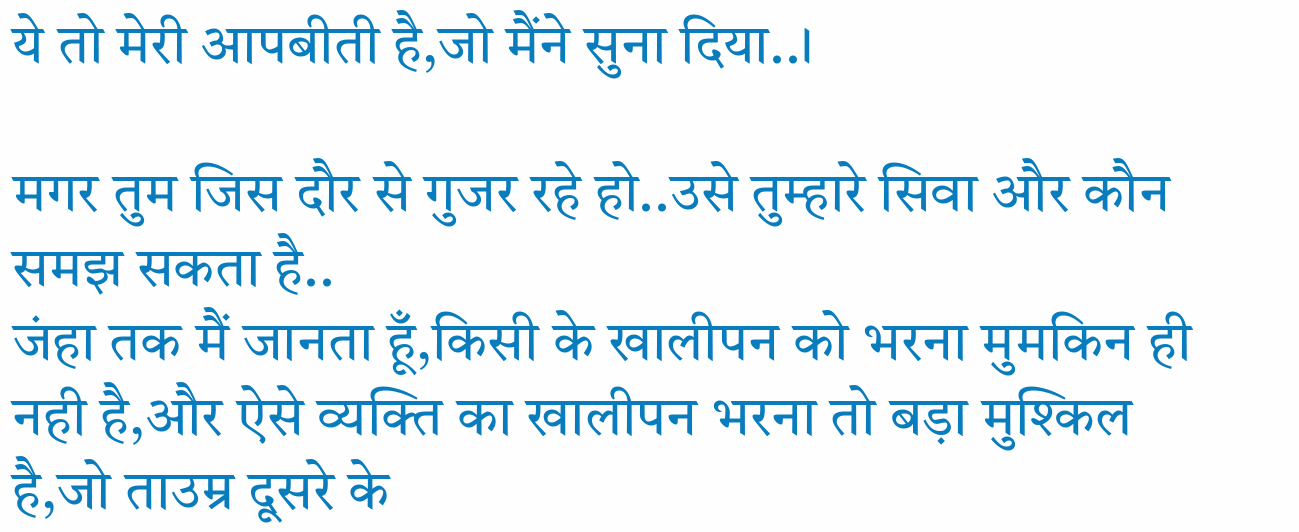ये तो मेरी आपबीती है,जो मैंने सुना दिया..।

मगर तुम जिस दौर से गुजर रहे हो..उसे तुम्हारे सिवा और कौन समझ सकता है..
जंहा तक मैं जानता हूँ,किसी के खालीपन को भरना मुमकिन ही नही है,और ऐसे व्यक्ति का खालीपन भरना तो बड़ा मुश्किल है,जो ताउम्र दूसरे के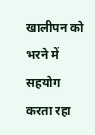खालीपन को भरने में सहयोग करता रहा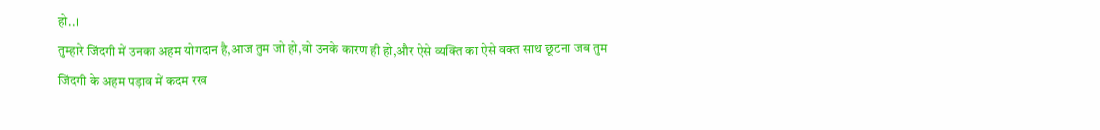हो..।
तुम्हारे जिंदगी में उनका अहम योगदान है,आज तुम जो हो,वो उनके कारण ही हो,और ऐसे व्यक्ति का ऐसे वक्त साथ छूटना जब तुम जिंदगी के अहम पड़ाव में कदम रख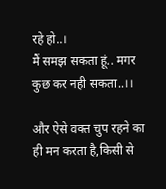रहे हो..।
मैं समझ सकता हूं.. मगर कुछ कर नही सकता..।।

और ऐसे वक्त चुप रहने का ही मन करता है,किसी से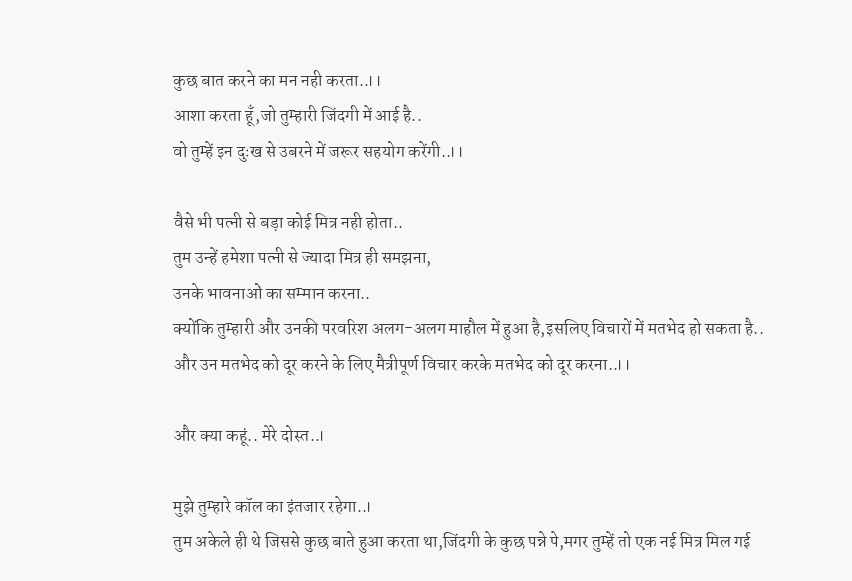कुछ बात करने का मन नही करता..।।
आशा करता हूँ,जो तुम्हारी जिंदगी में आई है..
वो तुम्हें इन दुःख से उबरने में जरूर सहयोग करेंगी..।।

वैसे भी पत्नी से बड़ा कोई मित्र नही होता..
तुम उन्हें हमेशा पत्नी से ज्यादा मित्र ही समझना,
उनके भावनाओं का सम्मान करना..
क्योंकि तुम्हारी और उनकी परवरिश अलग-अलग माहौल में हुआ है,इसलिए विचारों में मतभेद हो सकता है..
और उन मतभेद को दूर करने के लिए मैत्रीपूर्ण विचार करके मतभेद को दूर करना..।।

और क्या कहूं.. मेरे दोस्त..।

मुझे तुम्हारे कॉल का इंतजार रहेगा..।
तुम अकेले ही थे जिससे कुछ बाते हुआ करता था,जिंदगी के कुछ पन्ने पे,मगर तुम्हें तो एक नई मित्र मिल गई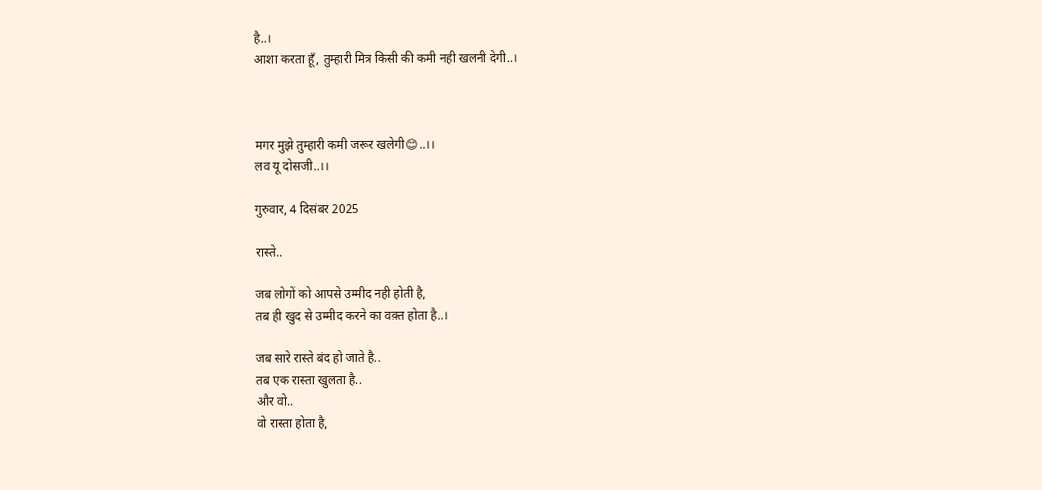है..।
आशा करता हूँ, तुम्हारी मित्र किसी की कमी नही खलनी देगी..।



मगर मुझे तुम्हारी कमी जरूर खलेगी😊..।।
लव यू दोसजी..।।

गुरुवार, 4 दिसंबर 2025

रास्ते..

जब लोगों को आपसे उम्मीद नही होती है,
तब ही खुद से उम्मीद करने का वक़्त होता है..।

जब सारे रास्ते बंद हो जाते है..
तब एक रास्ता खुलता है..
और वो..
वो रास्ता होता है,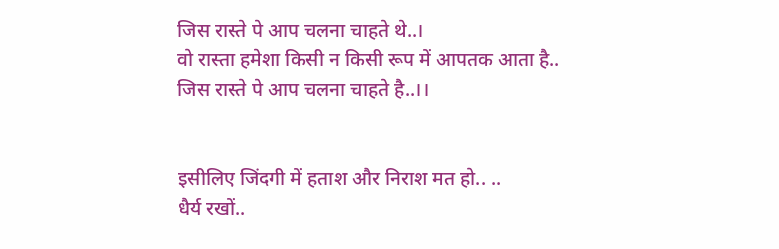जिस रास्ते पे आप चलना चाहते थे..।
वो रास्ता हमेशा किसी न किसी रूप में आपतक आता है..
जिस रास्ते पे आप चलना चाहते है..।।


इसीलिए जिंदगी में हताश और निराश मत हो.. ..
धैर्य रखों..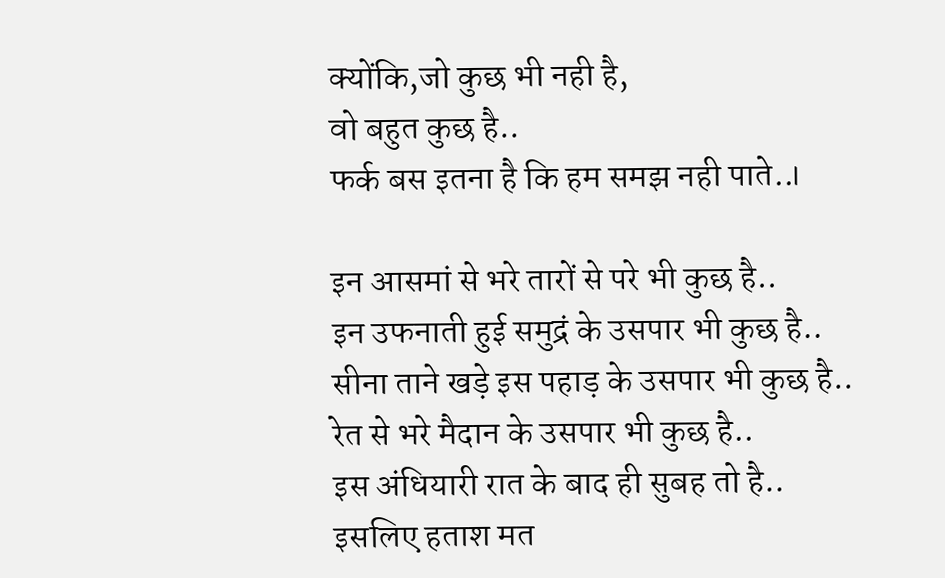क्योंकि,जो कुछ भी नही है,
वो बहुत कुछ है..
फर्क बस इतना है कि हम समझ नही पाते..।

इन आसमां से भरे तारों से परे भी कुछ है..
इन उफनाती हुई समुद्रं के उसपार भी कुछ है..
सीना ताने खड़े इस पहाड़ के उसपार भी कुछ है..
रेत से भरे मैदान के उसपार भी कुछ है..
इस अंधियारी रात के बाद ही सुबह तो है..
इसलिए हताश मत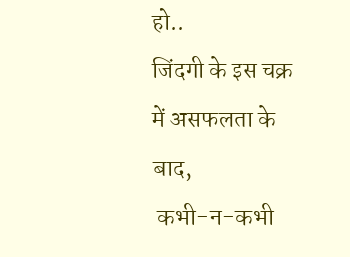हो..
जिंदगी के इस चक्र में असफलता के बाद,
 कभी-न-कभी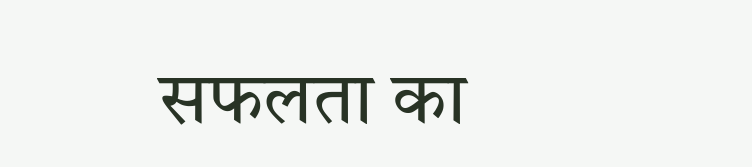सफलता का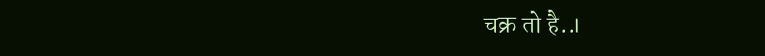चक्र तो है..।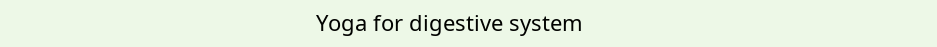Yoga for digestive system